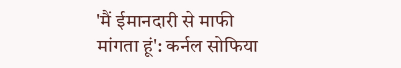'मैं ईमानदारी से माफी मांगता हूं': कर्नल सोफिया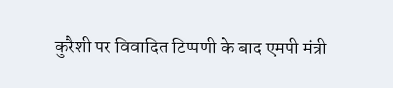कुरैशी पर विवादित टिप्पणी के बाद एमपी मंत्री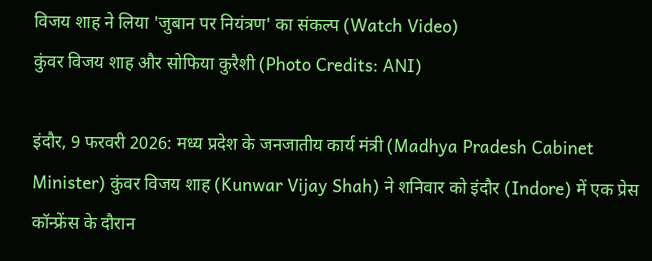विजय शाह ने लिया 'जुबान पर नियंत्रण' का संकल्प (Watch Video)
कुंवर विजय शाह और सोफिया कुरैशी (Photo Credits: ANI)

इंदौर, 9 फरवरी 2026: मध्य प्रदेश के जनजातीय कार्य मंत्री (Madhya Pradesh Cabinet Minister) कुंवर विजय शाह (Kunwar Vijay Shah) ने शनिवार को इंदौर (Indore) में एक प्रेस कॉन्फ्रेंस के दौरान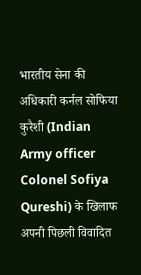भारतीय सेना की अधिकारी कर्नल सोफिया कुरैशी (Indian Army officer Colonel Sofiya Qureshi) के खिलाफ अपनी पिछली विवादित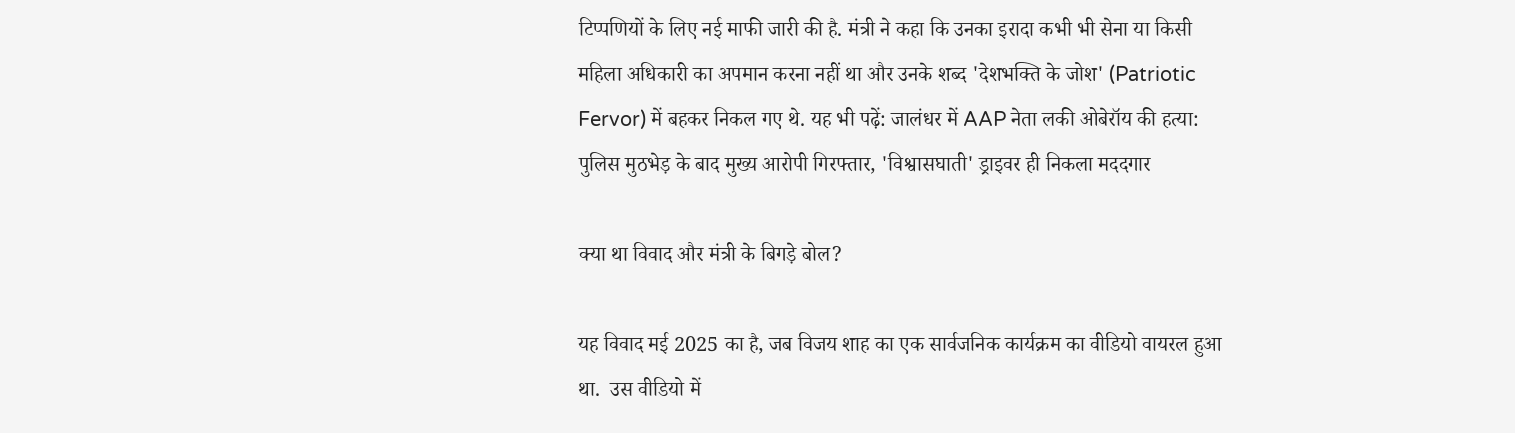टिप्पणियों के लिए नई माफी जारी की है. मंत्री ने कहा कि उनका इरादा कभी भी सेना या किसी महिला अधिकारी का अपमान करना नहीं था और उनके शब्द 'देशभक्ति के जोश' (Patriotic Fervor) में बहकर निकल गए थे. यह भी पढ़ें: जालंधर में AAP नेता लकी ओबेरॉय की हत्या: पुलिस मुठभेड़ के बाद मुख्य आरोपी गिरफ्तार, 'विश्वासघाती' ड्राइवर ही निकला मददगार

क्या था विवाद और मंत्री के बिगड़े बोल?

यह विवाद मई 2025 का है, जब विजय शाह का एक सार्वजनिक कार्यक्रम का वीडियो वायरल हुआ था.  उस वीडियो में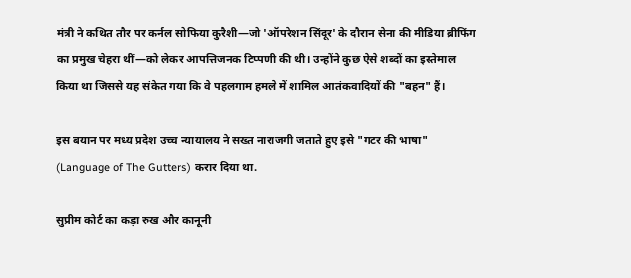मंत्री ने कथित तौर पर कर्नल सोफिया कुरैशी—जो 'ऑपरेशन सिंदूर' के दौरान सेना की मीडिया ब्रीफिंग का प्रमुख चेहरा थीं—को लेकर आपत्तिजनक टिप्पणी की थी। उन्होंने कुछ ऐसे शब्दों का इस्तेमाल किया था जिससे यह संकेत गया कि वे पहलगाम हमले में शामिल आतंकवादियों की "बहन" हैं।

इस बयान पर मध्य प्रदेश उच्च न्यायालय ने सख्त नाराजगी जताते हुए इसे "गटर की भाषा" (Language of The Gutters) करार दिया था.

सुप्रीम कोर्ट का कड़ा रुख और कानूनी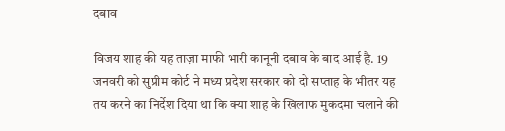दबाव

विजय शाह की यह ताज़ा माफी भारी कानूनी दबाव के बाद आई है. 19 जनवरी को सुप्रीम कोर्ट ने मध्य प्रदेश सरकार को दो सप्ताह के भीतर यह तय करने का निर्देश दिया था कि क्या शाह के खिलाफ मुकदमा चलाने की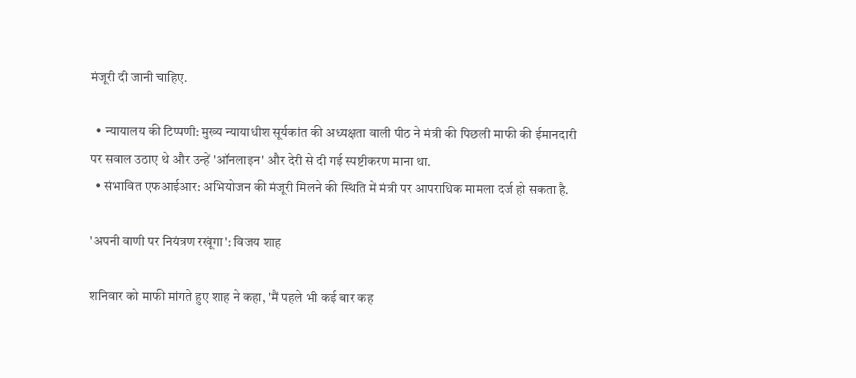मंजूरी दी जानी चाहिए.

  • न्यायालय की टिप्पणी: मुख्य न्यायाधीश सूर्यकांत की अध्यक्षता वाली पीठ ने मंत्री की पिछली माफी की ईमानदारी पर सवाल उठाए थे और उन्हें 'ऑनलाइन' और देरी से दी गई स्पष्टीकरण माना था.
  • संभावित एफआईआर: अभियोजन की मंजूरी मिलने की स्थिति में मंत्री पर आपराधिक मामला दर्ज हो सकता है.

'अपनी वाणी पर नियंत्रण रखूंगा': विजय शाह

शनिवार को माफी मांगते हुए शाह ने कहा, 'मैं पहले भी कई बार कह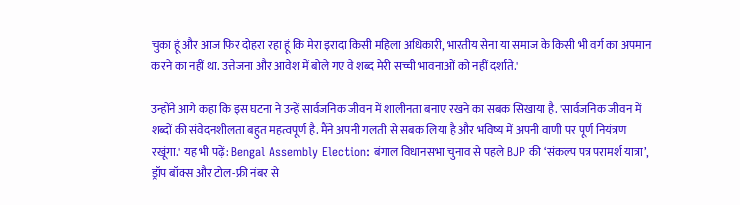चुका हूं और आज फिर दोहरा रहा हूं कि मेरा इरादा किसी महिला अधिकारी, भारतीय सेना या समाज के किसी भी वर्ग का अपमान करने का नहीं था. उत्तेजना और आवेश में बोले गए वे शब्द मेरी सच्ची भावनाओं को नहीं दर्शाते.'

उन्होंने आगे कहा कि इस घटना ने उन्हें सार्वजनिक जीवन में शालीनता बनाए रखने का सबक सिखाया है. 'सार्वजनिक जीवन में शब्दों की संवेदनशीलता बहुत महत्वपूर्ण है. मैंने अपनी गलती से सबक लिया है और भविष्य में अपनी वाणी पर पूर्ण नियंत्रण रखूंगा.' यह भी पढ़ें: Bengal Assembly Election: बंगाल विधानसभा चुनाव से पहले BJP की ‘संकल्प पत्र परामर्श यात्रा’, ड्रॉप बॉक्स और टोल-फ्री नंबर से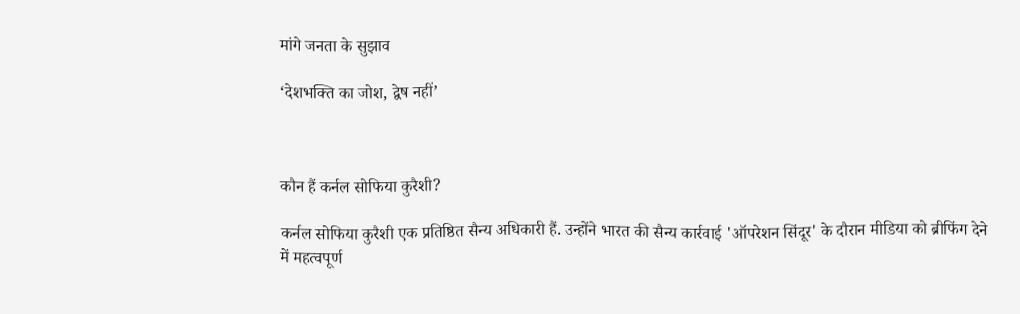मांगे जनता के सुझाव

‘देशभक्ति का जोश, द्वेष नहीं’



कौन हैं कर्नल सोफिया कुरैशी?

कर्नल सोफिया कुरैशी एक प्रतिष्ठित सैन्य अधिकारी हैं. उन्होंने भारत की सैन्य कार्रवाई 'ऑपरेशन सिंदूर' के दौरान मीडिया को ब्रीफिंग देने में महत्वपूर्ण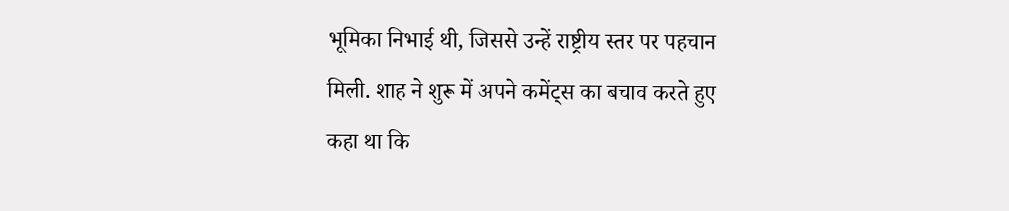भूमिका निभाई थी, जिससे उन्हें राष्ट्रीय स्तर पर पहचान मिली. शाह ने शुरू में अपने कमेंट्स का बचाव करते हुए कहा था कि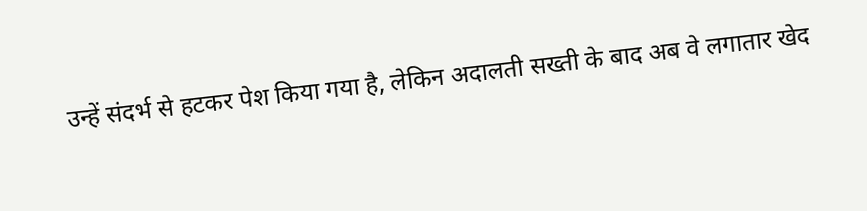उन्हें संदर्भ से हटकर पेश किया गया है, लेकिन अदालती सख्ती के बाद अब वे लगातार खेद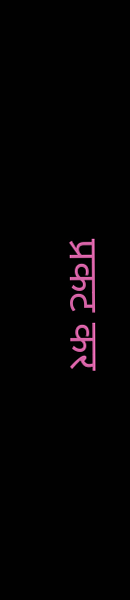प्रकट कर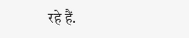रहे हैं.